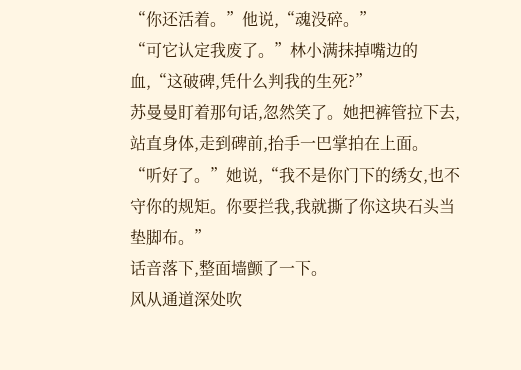“你还活着。”他说,“魂没碎。”
“可它认定我废了。”林小满抹掉嘴边的血,“这破碑,凭什么判我的生死?”
苏曼曼盯着那句话,忽然笑了。她把裤管拉下去,站直身体,走到碑前,抬手一巴掌拍在上面。
“听好了。”她说,“我不是你门下的绣女,也不守你的规矩。你要拦我,我就撕了你这块石头当垫脚布。”
话音落下,整面墙颤了一下。
风从通道深处吹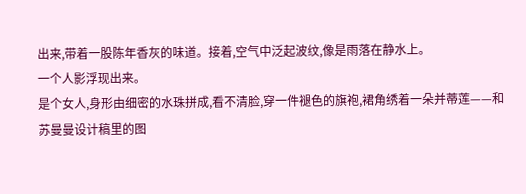出来,带着一股陈年香灰的味道。接着,空气中泛起波纹,像是雨落在静水上。
一个人影浮现出来。
是个女人,身形由细密的水珠拼成,看不清脸,穿一件褪色的旗袍,裙角绣着一朵并蒂莲——和苏曼曼设计稿里的图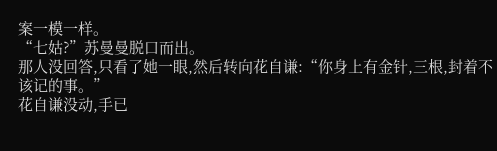案一模一样。
“七姑?”苏曼曼脱口而出。
那人没回答,只看了她一眼,然后转向花自谦:“你身上有金针,三根,封着不该记的事。”
花自谦没动,手已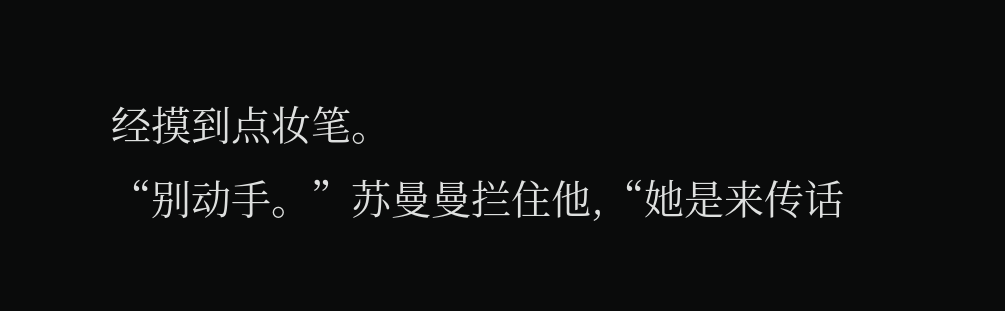经摸到点妆笔。
“别动手。”苏曼曼拦住他,“她是来传话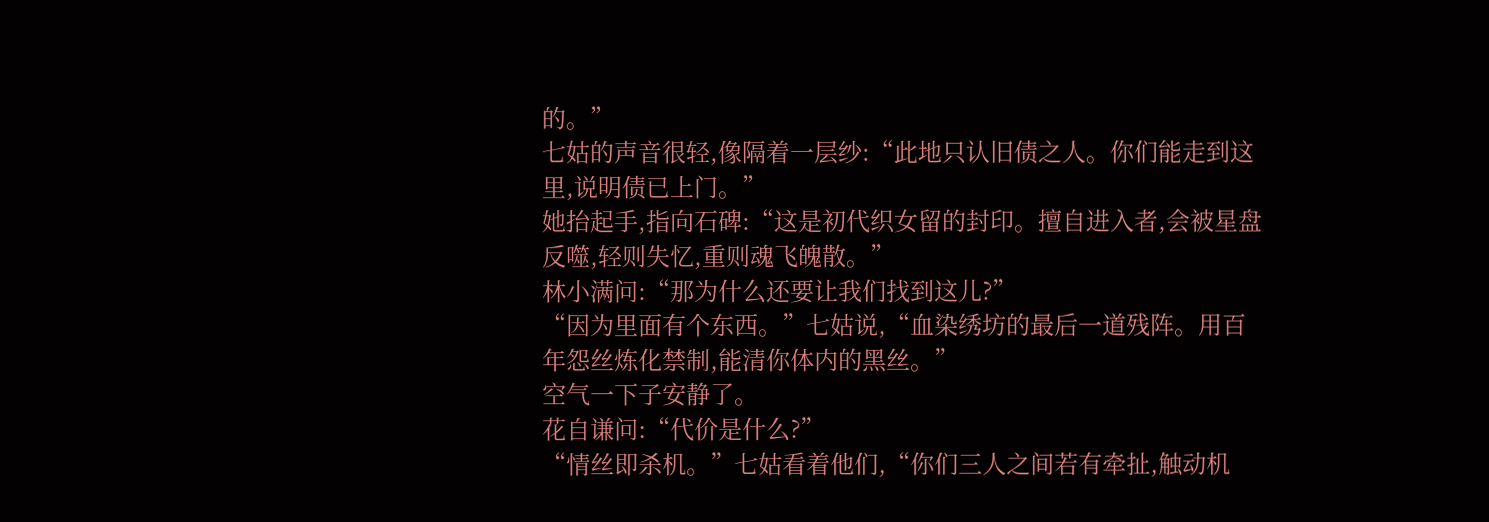的。”
七姑的声音很轻,像隔着一层纱:“此地只认旧债之人。你们能走到这里,说明债已上门。”
她抬起手,指向石碑:“这是初代织女留的封印。擅自进入者,会被星盘反噬,轻则失忆,重则魂飞魄散。”
林小满问:“那为什么还要让我们找到这儿?”
“因为里面有个东西。”七姑说,“血染绣坊的最后一道残阵。用百年怨丝炼化禁制,能清你体内的黑丝。”
空气一下子安静了。
花自谦问:“代价是什么?”
“情丝即杀机。”七姑看着他们,“你们三人之间若有牵扯,触动机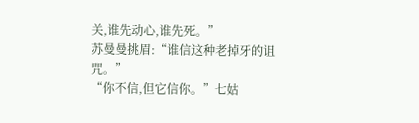关,谁先动心,谁先死。”
苏曼曼挑眉:“谁信这种老掉牙的诅咒。”
“你不信,但它信你。”七姑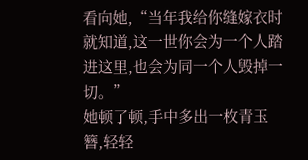看向她,“当年我给你缝嫁衣时就知道,这一世你会为一个人踏进这里,也会为同一个人毁掉一切。”
她顿了顿,手中多出一枚青玉簪,轻轻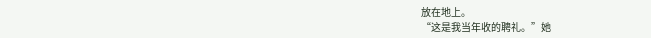放在地上。
“这是我当年收的聘礼。”她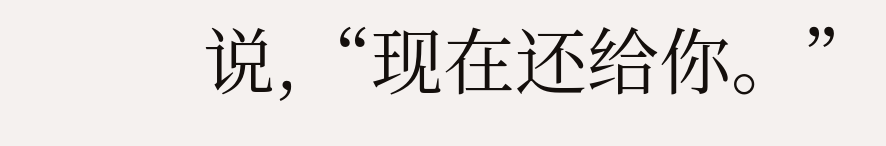说,“现在还给你。”